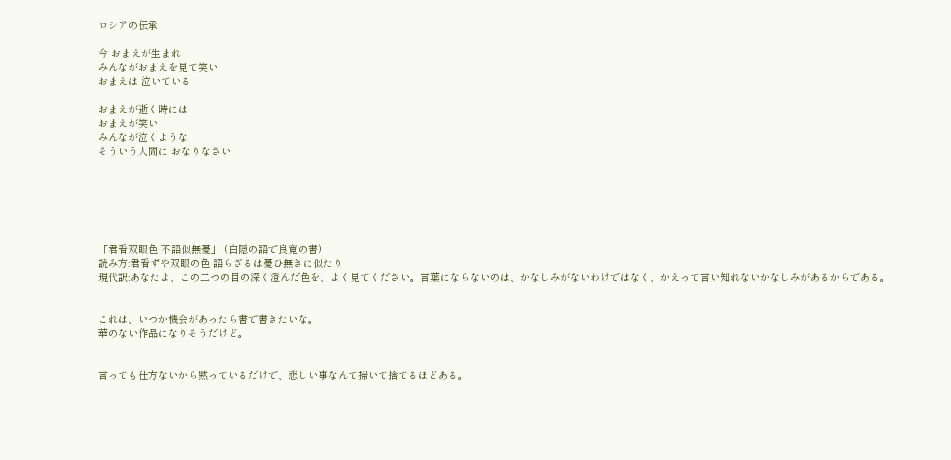ロシアの伝承

今 おまえが生まれ
みんながおまえを見て笑い
おまえは 泣いている

おまえが逝く時には
おまえが笑い
みんなが泣くような
そういう人間に おなりなさい






「君看双眼色 不語似無憂」 (白隠の語で良寛の書)
読み方:君看ずや双眼の色 語らざるは憂ひ無きに似たり
現代訳:あなたよ、この二つの目の深く澄んだ色を、よく見てください。言葉にならないのは、かなしみがないわけではなく、かえって言い知れないかなしみがあるからである。


これは、いつか機会があったら書で書きたいな。
華のない作品になりそうだけど。


言っても仕方ないから黙っているだけで、悲しい事なんて掃いて捨てるほどある。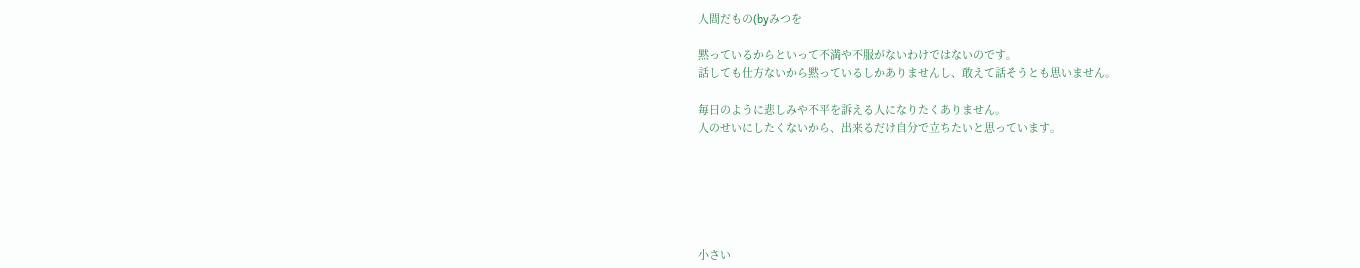人間だもの(byみつを

黙っているからといって不満や不服がないわけではないのです。
話しても仕方ないから黙っているしかありませんし、敢えて話そうとも思いません。

毎日のように悲しみや不平を訴える人になりたくありません。
人のせいにしたくないから、出来るだけ自分で立ちたいと思っています。






小さい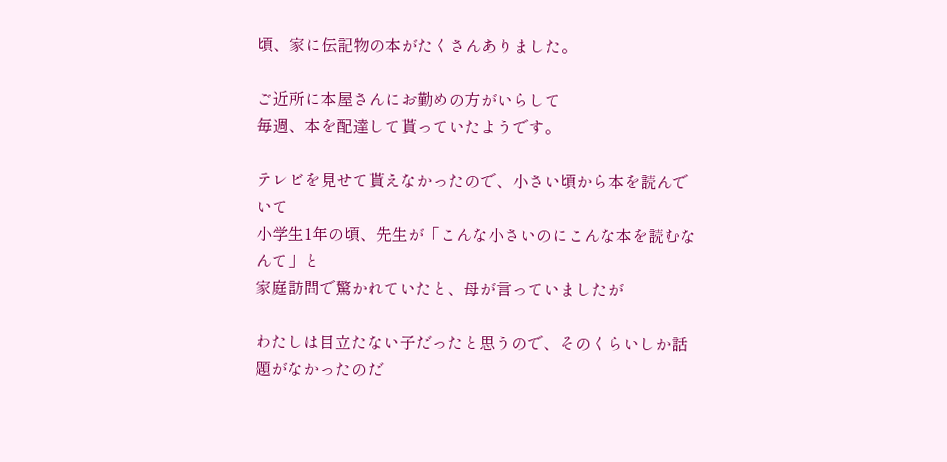頃、家に伝記物の本がたくさんありました。

ご近所に本屋さんにお勤めの方がいらして
毎週、本を配達して貰っていたようです。

テレビを見せて貰えなかったので、小さい頃から本を読んでいて
小学生1年の頃、先生が「こんな小さいのにこんな本を読むなんて」と
家庭訪問で驚かれていたと、母が言っていましたが

わたしは目立たない子だったと思うので、そのくらいしか話題がなかったのだ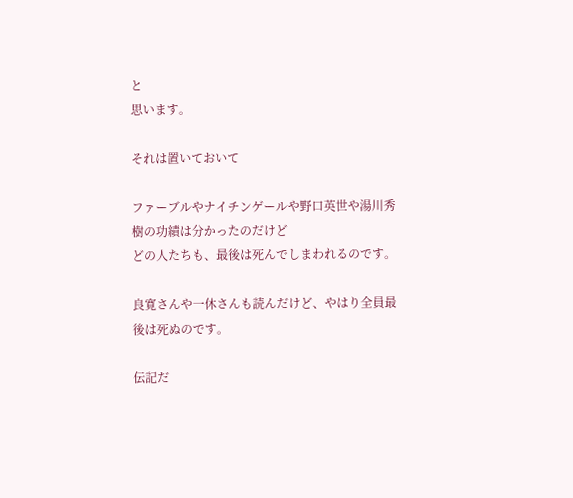と
思います。

それは置いておいて

ファーブルやナイチンゲールや野口英世や湯川秀樹の功績は分かったのだけど
どの人たちも、最後は死んでしまわれるのです。

良寛さんや一休さんも読んだけど、やはり全員最後は死ぬのです。

伝記だ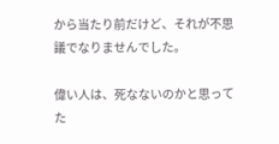から当たり前だけど、それが不思議でなりませんでした。

偉い人は、死なないのかと思ってた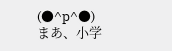(●^p^●)
まあ、小学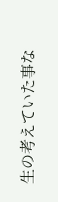生の考えていた事な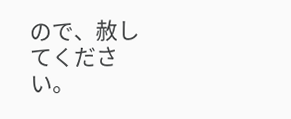ので、赦してください。